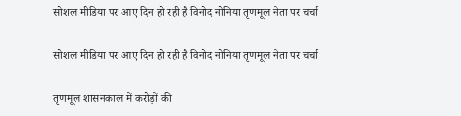सोशल मीडिया पर आए दिन हो रही है विनोद नोनिया तृणमूल नेता पर चर्चा

सोशल मीडिया पर आए दिन हो रही है विनोद नोनिया तृणमूल नेता पर चर्चा

तृणमूल शासनकाल में करोड़ों की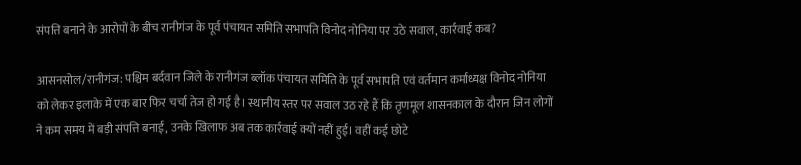संपत्ति बनाने के आरोपों के बीच रानीगंज के पूर्व पंचायत समिति सभापति विनोद नोनिया पर उठे सवाल, कार्रवाई कब?

आसनसोल/रानीगंज: पश्चिम बर्दवान जिले के रानीगंज ब्लॉक पंचायत समिति के पूर्व सभापति एवं वर्तमान कर्माध्यक्ष विनोद नोनिया को लेकर इलाके में एक बार फिर चर्चा तेज हो गई है। स्थानीय स्तर पर सवाल उठ रहे हैं कि तृणमूल शासनकाल के दौरान जिन लोगों ने कम समय में बड़ी संपत्ति बनाई, उनके खिलाफ अब तक कार्रवाई क्यों नहीं हुई। वहीं कई छोटे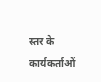स्तर के कार्यकर्ताओं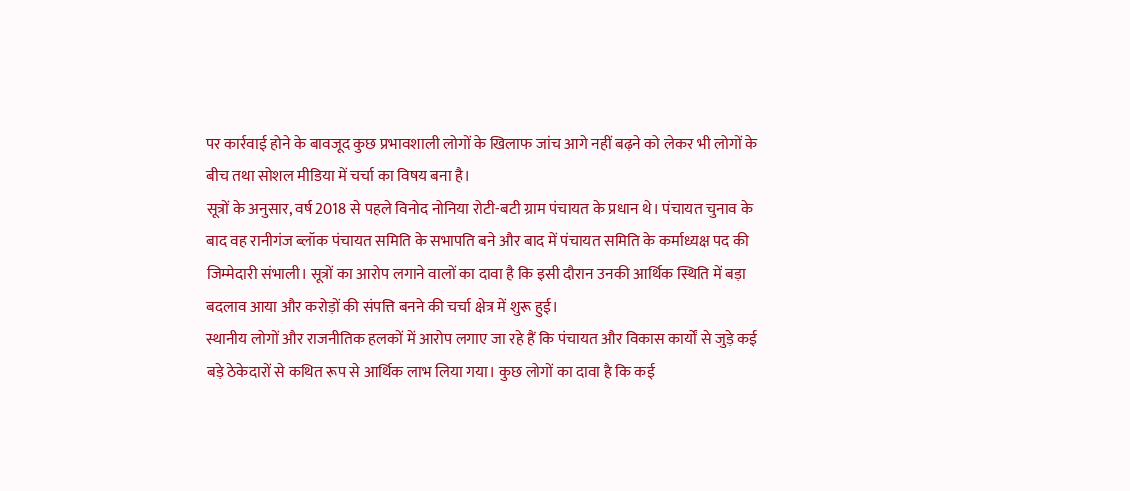पर कार्रवाई होने के बावजूद कुछ प्रभावशाली लोगों के खिलाफ जांच आगे नहीं बढ़ने को लेकर भी लोगों के बीच तथा सोशल मीडिया में चर्चा का विषय बना है।
सूत्रों के अनुसार, वर्ष 2018 से पहले विनोद नोनिया रोटी-बटी ग्राम पंचायत के प्रधान थे। पंचायत चुनाव के बाद वह रानीगंज ब्लॉक पंचायत समिति के सभापति बने और बाद में पंचायत समिति के कर्माध्यक्ष पद की जिम्मेदारी संभाली। सूत्रों का आरोप लगाने वालों का दावा है कि इसी दौरान उनकी आर्थिक स्थिति में बड़ा बदलाव आया और करोड़ों की संपत्ति बनने की चर्चा क्षेत्र में शुरू हुई।
स्थानीय लोगों और राजनीतिक हलकों में आरोप लगाए जा रहे हैं कि पंचायत और विकास कार्यों से जुड़े कई बड़े ठेकेदारों से कथित रूप से आर्थिक लाभ लिया गया। कुछ लोगों का दावा है कि कई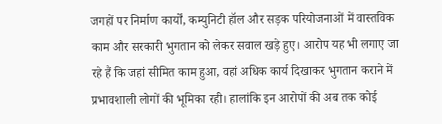जगहों पर निर्माण कार्यों, कम्युनिटी हॉल और सड़क परियोजनाओं में वास्तविक काम और सरकारी भुगतान को लेकर सवाल खड़े हुए। आरोप यह भी लगाए जा रहे हैं कि जहां सीमित काम हुआ, वहां अधिक कार्य दिखाकर भुगतान कराने में प्रभावशाली लोगों की भूमिका रही। हालांकि इन आरोपों की अब तक कोई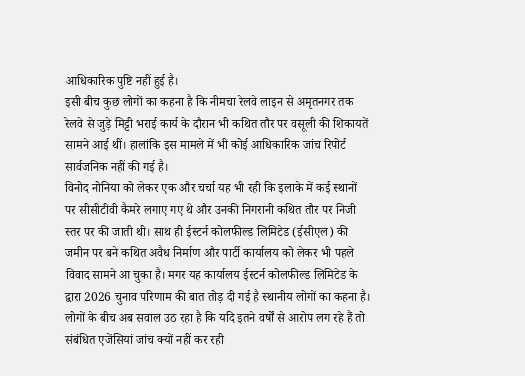आधिकारिक पुष्टि नहीं हुई है।
इसी बीच कुछ लोगों का कहना है कि नीमचा रेलवे लाइन से अमृतनगर तक रेलवे से जुड़े मिट्टी भराई कार्य के दौरान भी कथित तौर पर वसूली की शिकायतें सामने आई थीं। हालांकि इस मामले में भी कोई आधिकारिक जांच रिपोर्ट सार्वजनिक नहीं की गई है।
विनोद नोनिया को लेकर एक और चर्चा यह भी रही कि इलाके में कई स्थानों पर सीसीटीवी कैमरे लगाए गए थे और उनकी निगरानी कथित तौर पर निजी स्तर पर की जाती थी। साथ ही ईस्टर्न कोलफील्ड लिमिटेड (ईसीएल) की जमीन पर बने कथित अवैध निर्माण और पार्टी कार्यालय को लेकर भी पहले विवाद सामने आ चुका है। मगर यह कार्यालय ईस्टर्न कोलफील्ड लिमिटेड के द्वारा 2026 चुनाव परिणाम की बात तोड़ दी गई है स्थानीय लोगों का कहना है।
लोगों के बीच अब सवाल उठ रहा है कि यदि इतने वर्षों से आरोप लग रहे हैं तो संबंधित एजेंसियां जांच क्यों नहीं कर रही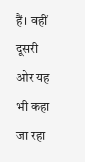हैं। वहीं दूसरी ओर यह भी कहा जा रहा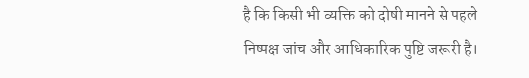है कि किसी भी व्यक्ति को दोषी मानने से पहले निष्पक्ष जांच और आधिकारिक पुष्टि जरूरी है।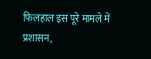फिलहाल इस पूरे मामले में प्रशासन,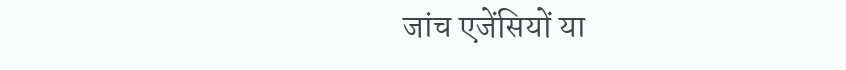जांच एजेंसियों या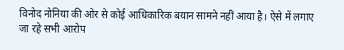विनोद नोनिया की ओर से कोई आधिकारिक बयान सामने नहीं आया है। ऐसे में लगाए जा रहे सभी आरोप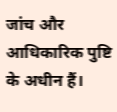जांच और आधिकारिक पुष्टि के अधीन हैं।